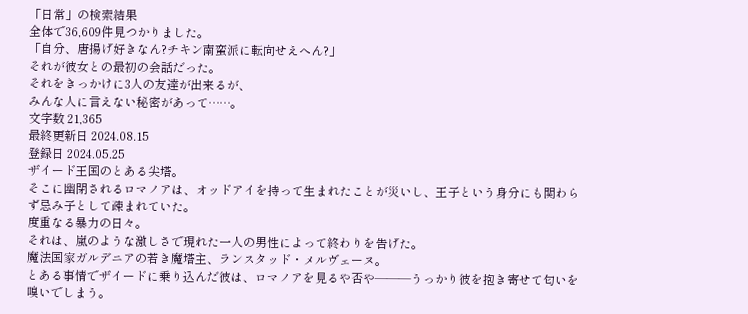「日常」の検索結果
全体で36,609件見つかりました。
「自分、唐揚げ好きなん?チキン南蛮派に転向せえへん?」
それが彼女との最初の会話だった。
それをきっかけに3人の友達が出来るが、
みんな人に言えない秘密があって……。
文字数 21,365
最終更新日 2024.08.15
登録日 2024.05.25
ザイード王国のとある尖塔。
そこに幽閉されるロマノアは、オッドアイを持って生まれたことが災いし、王子という身分にも関わらず忌み子として疎まれていた。
度重なる暴力の日々。
それは、嵐のような激しさで現れた一人の男性によって終わりを告げた。
魔法国家ガルデニアの若き魔塔主、ランスタッド・メルヴェーヌ。
とある事情でザイードに乗り込んだ彼は、ロマノアを見るや否や―――うっかり彼を抱き寄せて匂いを嗅いでしまう。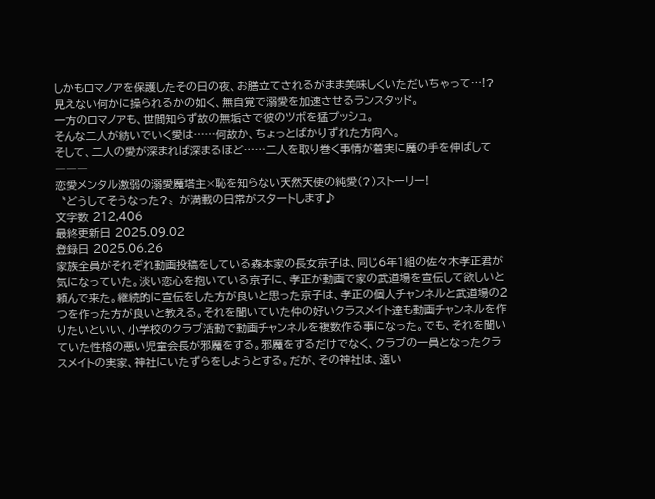しかもロマノアを保護したその日の夜、お膳立てされるがまま美味しくいただいちゃって…!?
見えない何かに操られるかの如く、無自覚で溺愛を加速させるランスタッド。
一方のロマノアも、世間知らず故の無垢さで彼のツボを猛プッシュ。
そんな二人が紡いでいく愛は……何故か、ちょっとばかりずれた方向へ。
そして、二人の愛が深まれば深まるほど……二人を取り巻く事情が着実に魔の手を伸ばして―――
恋愛メンタル激弱の溺愛魔塔主×恥を知らない天然天使の純愛(?)ストーリー!
〝どうしてそうなった?〟が満載の日常がスタートします♪
文字数 212,406
最終更新日 2025.09.02
登録日 2025.06.26
家族全員がそれぞれ動画投稿をしている森本家の長女京子は、同じ6年1組の佐々木孝正君が気になっていた。淡い恋心を抱いている京子に、孝正が動画で家の武道場を宣伝して欲しいと頼んで来た。継続的に宣伝をした方が良いと思った京子は、孝正の個人チャンネルと武道場の2つを作った方が良いと教える。それを聞いていた仲の好いクラスメイト達も動画チャンネルを作りたいといい、小学校のクラブ活動で動画チャンネルを複数作る事になった。でも、それを聞いていた性格の悪い児童会長が邪魔をする。邪魔をするだけでなく、クラブの一員となったクラスメイトの実家、神社にいたずらをしようとする。だが、その神社は、遠い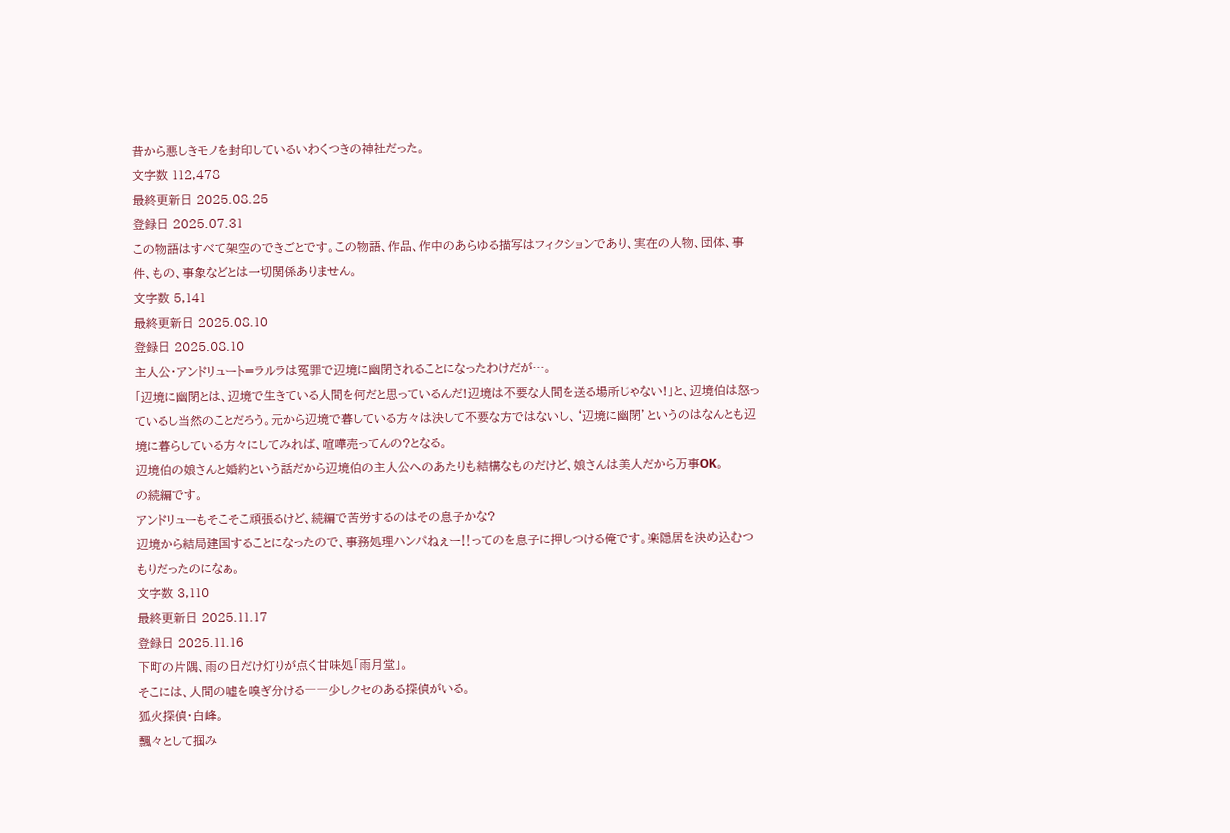昔から悪しきモノを封印しているいわくつきの神社だった。
文字数 112,478
最終更新日 2025.08.25
登録日 2025.07.31
この物語はすべて架空のできごとです。この物語、作品、作中のあらゆる描写はフィクションであり、実在の人物、団体、事件、もの、事象などとは一切関係ありません。
文字数 5,141
最終更新日 2025.08.10
登録日 2025.08.10
主人公・アンドリュート=ラルラは冤罪で辺境に幽閉されることになったわけだが…。
「辺境に幽閉とは、辺境で生きている人間を何だと思っているんだ!辺境は不要な人間を送る場所じゃない!」と、辺境伯は怒っているし当然のことだろう。元から辺境で暮している方々は決して不要な方ではないし、‘辺境に幽閉’というのはなんとも辺境に暮らしている方々にしてみれば、喧嘩売ってんの?となる。
辺境伯の娘さんと婚約という話だから辺境伯の主人公へのあたりも結構なものだけど、娘さんは美人だから万事OK。
の続編です。
アンドリューもそこそこ頑張るけど、続編で苦労するのはその息子かな?
辺境から結局建国することになったので、事務処理ハンパねぇー‼ってのを息子に押しつける俺です。楽隠居を決め込むつもりだったのになぁ。
文字数 3,110
最終更新日 2025.11.17
登録日 2025.11.16
下町の片隅、雨の日だけ灯りが点く甘味処「雨月堂」。
そこには、人間の嘘を嗅ぎ分ける――少しクセのある探偵がいる。
狐火探偵・白峰。
飄々として掴み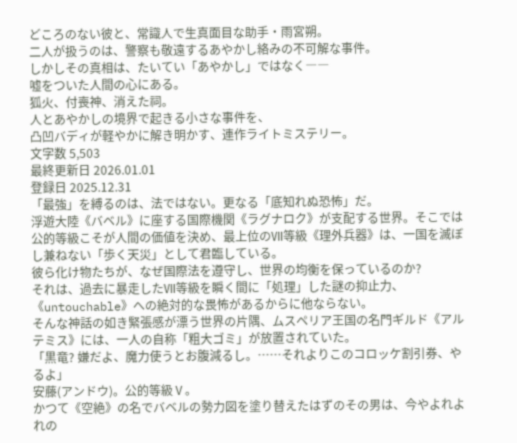どころのない彼と、常識人で生真面目な助手・雨宮朔。
二人が扱うのは、警察も敬遠するあやかし絡みの不可解な事件。
しかしその真相は、たいてい「あやかし」ではなく――
嘘をついた人間の心にある。
狐火、付喪神、消えた祠。
人とあやかしの境界で起きる小さな事件を、
凸凹バディが軽やかに解き明かす、連作ライトミステリー。
文字数 5,503
最終更新日 2026.01.01
登録日 2025.12.31
「最強」を縛るのは、法ではない。更なる「底知れぬ恐怖」だ。
浮遊大陸《バベル》に座する国際機関《ラグナロク》が支配する世界。そこでは公的等級こそが人間の価値を決め、最上位のⅦ等級《理外兵器》は、一国を滅ぼし兼ねない「歩く天災」として君臨している。
彼ら化け物たちが、なぜ国際法を遵守し、世界の均衡を保っているのか?
それは、過去に暴走したⅦ等級を瞬く間に「処理」した謎の抑止力、《untouchable》への絶対的な畏怖があるからに他ならない。
そんな神話の如き緊張感が漂う世界の片隅、ムスペリア王国の名門ギルド《アルテミス》には、一人の自称「粗大ゴミ」が放置されていた。
「黒竜? 嫌だよ、魔力使うとお腹減るし。……それよりこのコロッケ割引券、やるよ」
安藤(アンドウ)。公的等級Ⅴ。
かつて《空絶》の名でバベルの勢力図を塗り替えたはずのその男は、今やよれよれの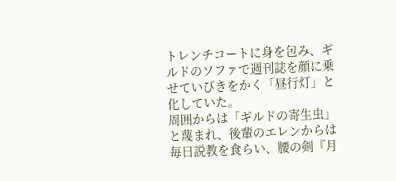トレンチコートに身を包み、ギルドのソファで週刊誌を顔に乗せていびきをかく「昼行灯」と化していた。
周囲からは「ギルドの寄生虫」と蔑まれ、後輩のエレンからは毎日説教を食らい、腰の剣『月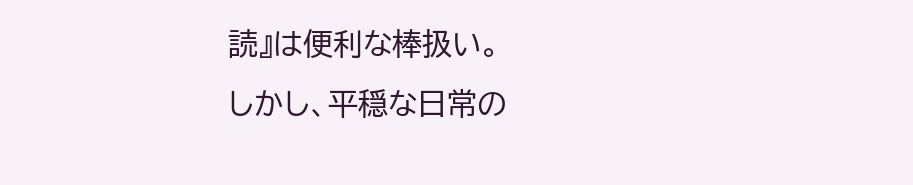読』は便利な棒扱い。
しかし、平穏な日常の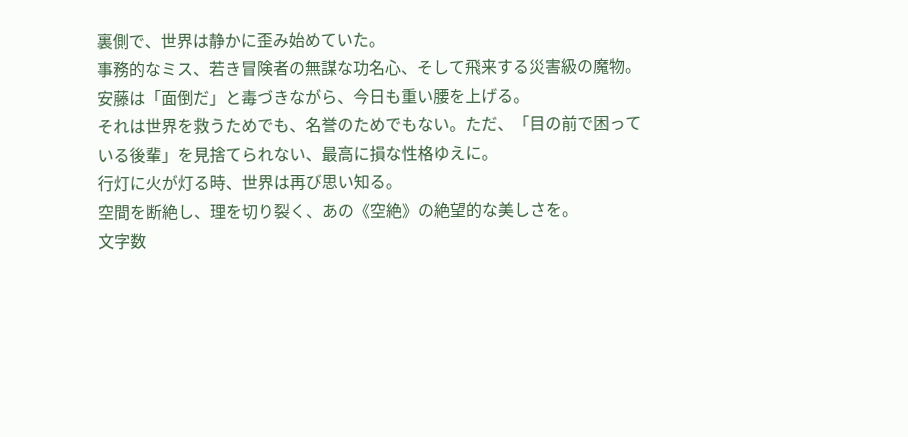裏側で、世界は静かに歪み始めていた。
事務的なミス、若き冒険者の無謀な功名心、そして飛来する災害級の魔物。
安藤は「面倒だ」と毒づきながら、今日も重い腰を上げる。
それは世界を救うためでも、名誉のためでもない。ただ、「目の前で困っている後輩」を見捨てられない、最高に損な性格ゆえに。
行灯に火が灯る時、世界は再び思い知る。
空間を断絶し、理を切り裂く、あの《空絶》の絶望的な美しさを。
文字数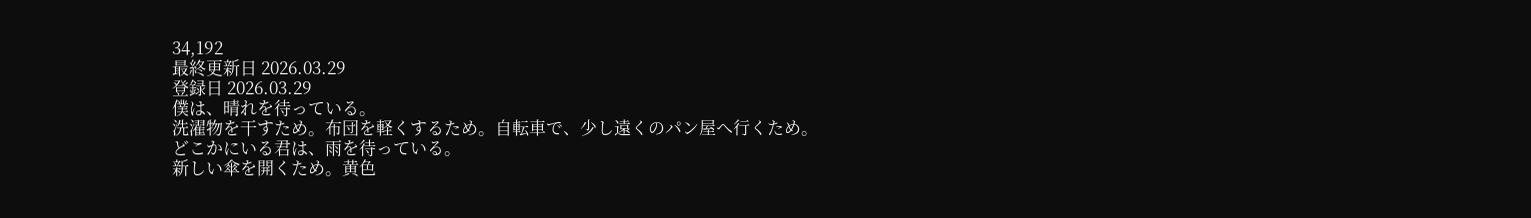34,192
最終更新日 2026.03.29
登録日 2026.03.29
僕は、晴れを待っている。
洗濯物を干すため。布団を軽くするため。自転車で、少し遠くのパン屋へ行くため。
どこかにいる君は、雨を待っている。
新しい傘を開くため。黄色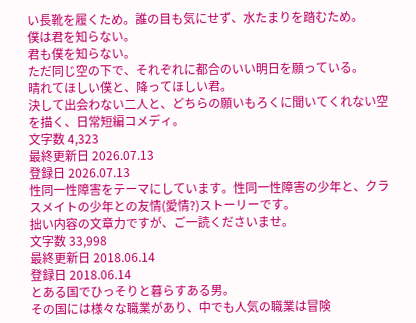い長靴を履くため。誰の目も気にせず、水たまりを踏むため。
僕は君を知らない。
君も僕を知らない。
ただ同じ空の下で、それぞれに都合のいい明日を願っている。
晴れてほしい僕と、降ってほしい君。
決して出会わない二人と、どちらの願いもろくに聞いてくれない空を描く、日常短編コメディ。
文字数 4,323
最終更新日 2026.07.13
登録日 2026.07.13
性同一性障害をテーマにしています。性同一性障害の少年と、クラスメイトの少年との友情(愛情?)ストーリーです。
拙い内容の文章力ですが、ご一読くださいませ。
文字数 33,998
最終更新日 2018.06.14
登録日 2018.06.14
とある国でひっそりと暮らすある男。
その国には様々な職業があり、中でも人気の職業は冒険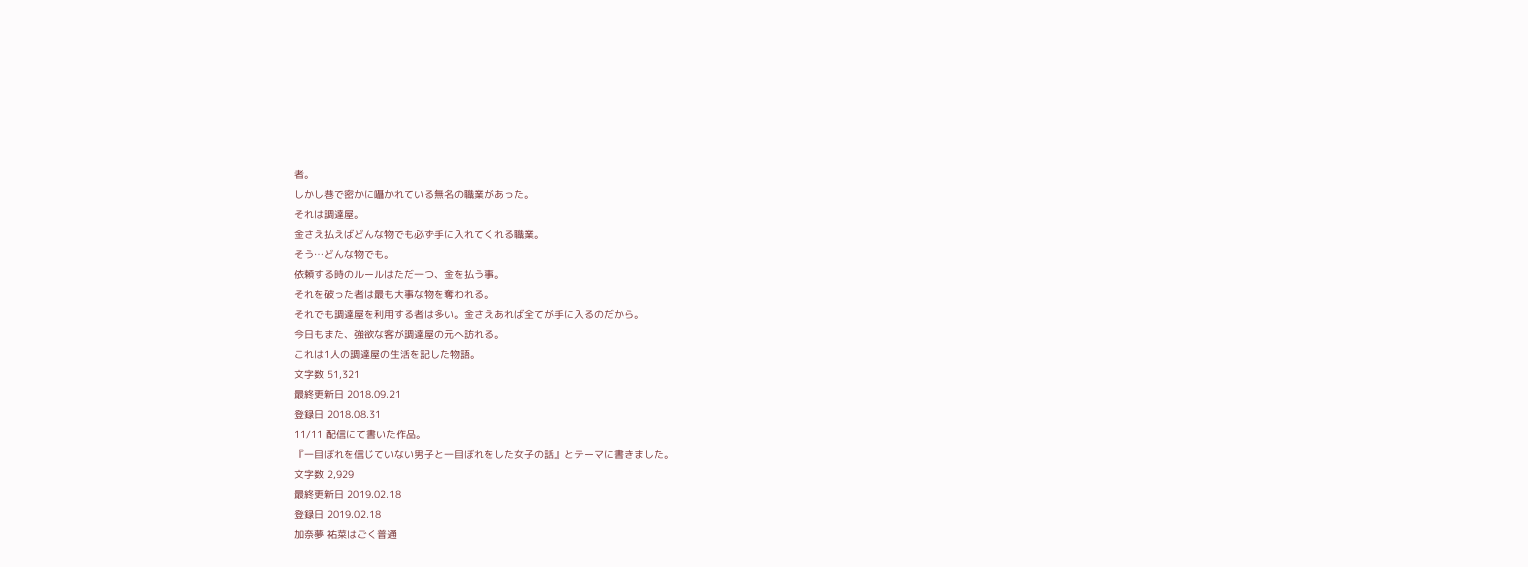者。
しかし巷で密かに囁かれている無名の職業があった。
それは調達屋。
金さえ払えばどんな物でも必ず手に入れてくれる職業。
そう…どんな物でも。
依頼する時のルールはただ一つ、金を払う事。
それを破った者は最も大事な物を奪われる。
それでも調達屋を利用する者は多い。金さえあれば全てが手に入るのだから。
今日もまた、強欲な客が調達屋の元へ訪れる。
これは1人の調達屋の生活を記した物語。
文字数 51,321
最終更新日 2018.09.21
登録日 2018.08.31
11/11 配信にて書いた作品。
『一目ぼれを信じていない男子と一目ぼれをした女子の話』とテーマに書きました。
文字数 2,929
最終更新日 2019.02.18
登録日 2019.02.18
加奈夢 祐菜はごく普通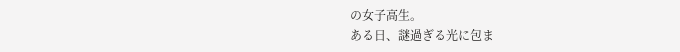の女子高生。
ある日、謎過ぎる光に包ま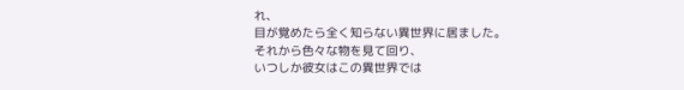れ、
目が覚めたら全く知らない異世界に居ました。
それから色々な物を見て回り、
いつしか彼女はこの異世界では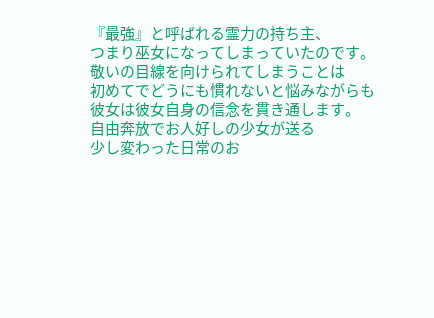『最強』と呼ばれる霊力の持ち主、
つまり巫女になってしまっていたのです。
敬いの目線を向けられてしまうことは
初めてでどうにも慣れないと悩みながらも
彼女は彼女自身の信念を貫き通します。
自由奔放でお人好しの少女が送る
少し変わった日常のお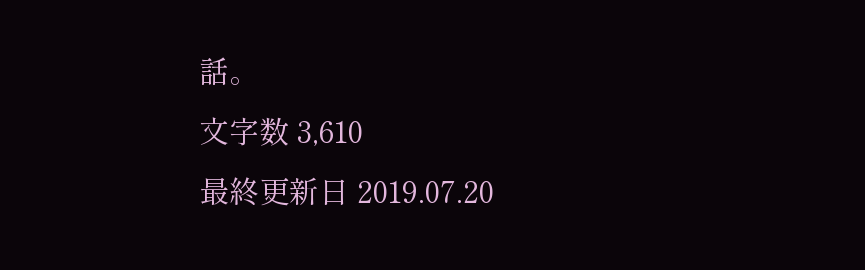話。
文字数 3,610
最終更新日 2019.07.20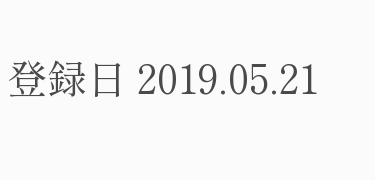登録日 2019.05.21